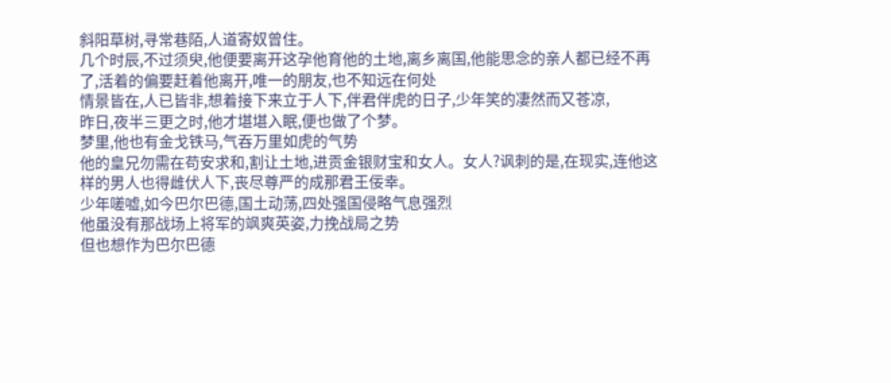斜阳草树,寻常巷陌,人道寄奴曾住。
几个时辰,不过须臾,他便要离开这孕他育他的土地,离乡离国,他能思念的亲人都已经不再了,活着的偏要赶着他离开,唯一的朋友,也不知远在何处
情景皆在,人已皆非,想着接下来立于人下,伴君伴虎的日子,少年笑的凄然而又苍凉,
昨日,夜半三更之时,他才堪堪入眠,便也做了个梦。
梦里,他也有金戈铁马,气吞万里如虎的气势
他的皇兄勿需在苟安求和,割让土地,进贡金银财宝和女人。女人?讽刺的是,在现实,连他这样的男人也得雌伏人下,丧尽尊严的成那君王佞幸。
少年嗟嘘,如今巴尔巴德,国土动荡,四处强国侵略气息强烈
他虽没有那战场上将军的飒爽英姿,力挽战局之势
但也想作为巴尔巴德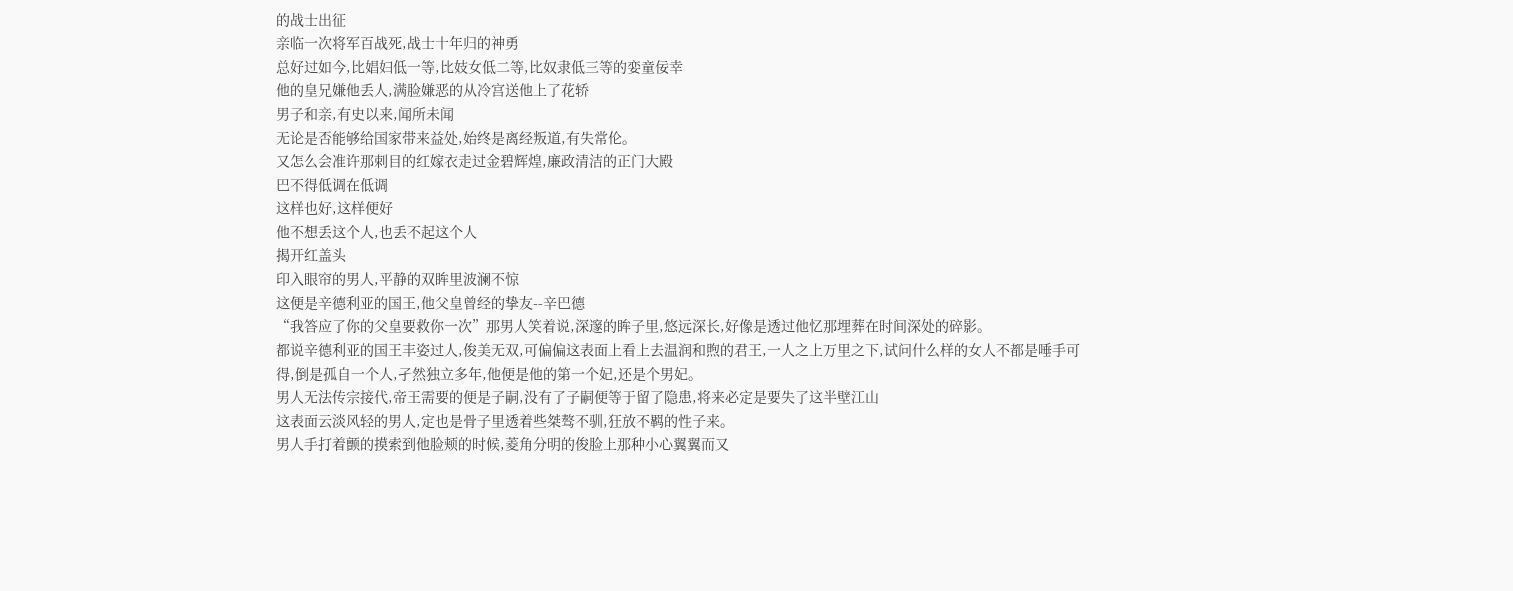的战士出征
亲临一次将军百战死,战士十年归的神勇
总好过如今,比娼妇低一等,比妓女低二等,比奴隶低三等的娈童佞幸
他的皇兄嫌他丢人,满脸嫌恶的从冷宫送他上了花轿
男子和亲,有史以来,闻所未闻
无论是否能够给国家带来益处,始终是离经叛道,有失常伦。
又怎么会准许那刺目的红嫁衣走过金碧辉煌,廉政清洁的正门大殿
巴不得低调在低调
这样也好,这样便好
他不想丢这个人,也丢不起这个人
揭开红盖头
印入眼帘的男人,平静的双眸里波澜不惊
这便是辛德利亚的国王,他父皇曾经的挚友--辛巴德
“我答应了你的父皇要救你一次”那男人笑着说,深邃的眸子里,悠远深长,好像是透过他忆那埋葬在时间深处的碎影。
都说辛德利亚的国王丰姿过人,俊美无双,可偏偏这表面上看上去温润和煦的君王,一人之上万里之下,试问什么样的女人不都是唾手可得,倒是孤自一个人,孑然独立多年,他便是他的第一个妃,还是个男妃。
男人无法传宗接代,帝王需要的便是子嗣,没有了子嗣便等于留了隐患,将来必定是要失了这半壁江山
这表面云淡风轻的男人,定也是骨子里透着些桀骜不驯,狂放不羁的性子来。
男人手打着颤的摸索到他脸颊的时候,菱角分明的俊脸上那种小心翼翼而又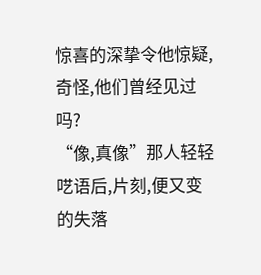惊喜的深挚令他惊疑,奇怪,他们曾经见过吗?
“像,真像”那人轻轻呓语后,片刻,便又变的失落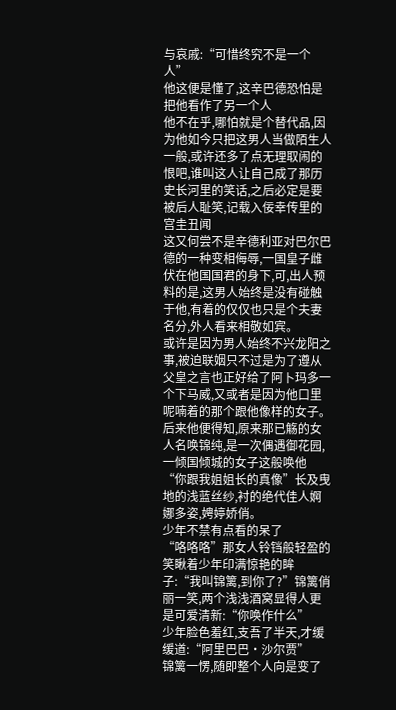与哀戚:“可惜终究不是一个人”
他这便是懂了,这辛巴德恐怕是把他看作了另一个人
他不在乎,哪怕就是个替代品,因为他如今只把这男人当做陌生人一般,或许还多了点无理取闹的恨吧,谁叫这人让自己成了那历史长河里的笑话,之后必定是要被后人耻笑,记载入佞幸传里的宫圭丑闻
这又何尝不是辛德利亚对巴尔巴德的一种变相侮辱,一国皇子雌伏在他国国君的身下,可,出人预料的是,这男人始终是没有碰触于他,有着的仅仅也只是个夫妻名分,外人看来相敬如宾。
或许是因为男人始终不兴龙阳之事,被迫联姻只不过是为了遵从父皇之言也正好给了阿卜玛多一个下马威,又或者是因为他口里呢喃着的那个跟他像样的女子。
后来他便得知,原来那已觞的女人名唤锦纯,是一次偶遇御花园,一倾国倾城的女子这般唤他
“你跟我姐姐长的真像”长及曳地的浅蓝丝纱,衬的绝代佳人婀娜多姿,娉婷娇俏。
少年不禁有点看的呆了
“咯咯咯”那女人铃铛般轻盈的笑瞅着少年印满惊艳的眸子:“我叫锦篱,到你了?”锦篱俏丽一笑,两个浅浅酒窝显得人更是可爱清新:“你唤作什么”
少年脸色羞红,支吾了半天,才缓缓道:“阿里巴巴·沙尔贾”
锦篱一愣,随即整个人向是变了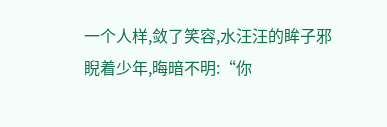一个人样,敛了笑容,水汪汪的眸子邪睨着少年,晦暗不明:“你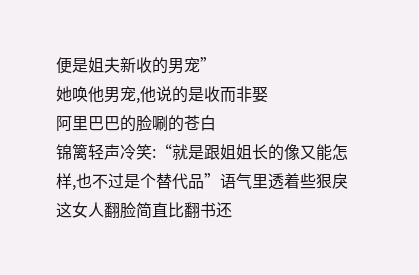便是姐夫新收的男宠”
她唤他男宠,他说的是收而非娶
阿里巴巴的脸唰的苍白
锦篱轻声冷笑:“就是跟姐姐长的像又能怎样,也不过是个替代品”语气里透着些狠戾
这女人翻脸简直比翻书还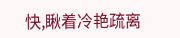快,瞅着冷艳疏离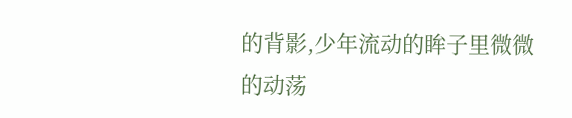的背影,少年流动的眸子里微微的动荡